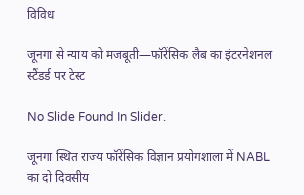विविध

जूनगा से न्याय को मजबूती—फॉरेंसिक लैब का इंटरनेशनल स्टैंडर्ड पर टेस्ट

No Slide Found In Slider.

जूनगा स्थित राज्य फॉरेंसिक विज्ञान प्रयोगशाला में NABL का दो दिवसीय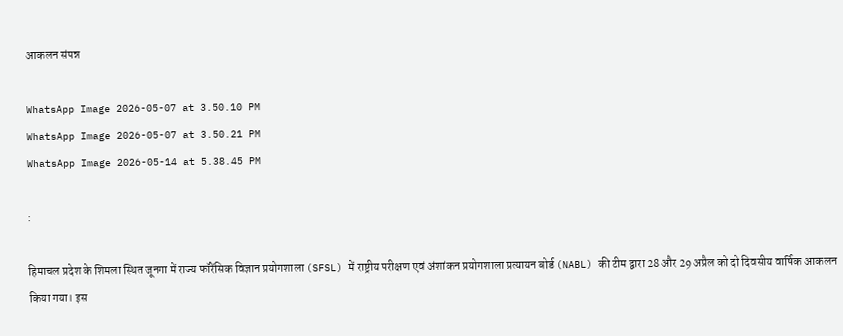आकलन संपन्न

WhatsApp Image 2026-05-07 at 3.50.10 PM
WhatsApp Image 2026-05-07 at 3.50.21 PM
WhatsApp Image 2026-05-14 at 5.38.45 PM

:

हिमाचल प्रदेश के शिमला स्थित जूनगा में राज्य फॉरेंसिक विज्ञान प्रयोगशाला (SFSL) में राष्ट्रीय परीक्षण एवं अंशांकन प्रयोगशाला प्रत्यायन बोर्ड (NABL) की टीम द्वारा 28 और 29 अप्रैल को दो दिवसीय वार्षिक आकलन किया गया। इस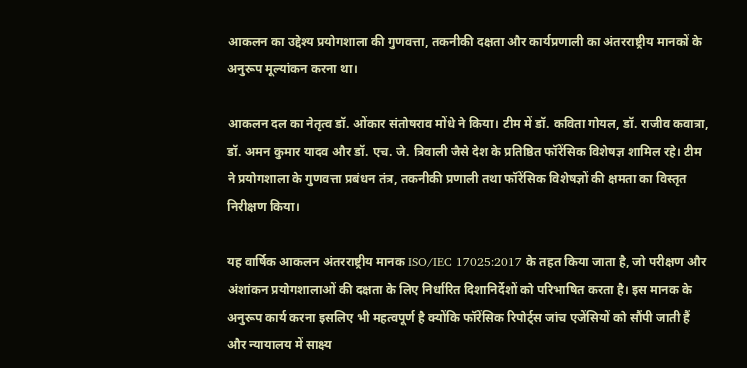आकलन का उद्देश्य प्रयोगशाला की गुणवत्ता, तकनीकी दक्षता और कार्यप्रणाली का अंतरराष्ट्रीय मानकों के अनुरूप मूल्यांकन करना था।

आकलन दल का नेतृत्व डॉ. ओंकार संतोषराव मोंधे ने किया। टीम में डॉ. कविता गोयल, डॉ. राजीव कवात्रा, डॉ. अमन कुमार यादव और डॉ. एच. जे. त्रिवाली जैसे देश के प्रतिष्ठित फॉरेंसिक विशेषज्ञ शामिल रहे। टीम ने प्रयोगशाला के गुणवत्ता प्रबंधन तंत्र, तकनीकी प्रणाली तथा फॉरेंसिक विशेषज्ञों की क्षमता का विस्तृत निरीक्षण किया।

यह वार्षिक आकलन अंतरराष्ट्रीय मानक ISO/IEC 17025:2017 के तहत किया जाता है, जो परीक्षण और अंशांकन प्रयोगशालाओं की दक्षता के लिए निर्धारित दिशानिर्देशों को परिभाषित करता है। इस मानक के अनुरूप कार्य करना इसलिए भी महत्वपूर्ण है क्योंकि फॉरेंसिक रिपोर्ट्स जांच एजेंसियों को सौंपी जाती हैं और न्यायालय में साक्ष्य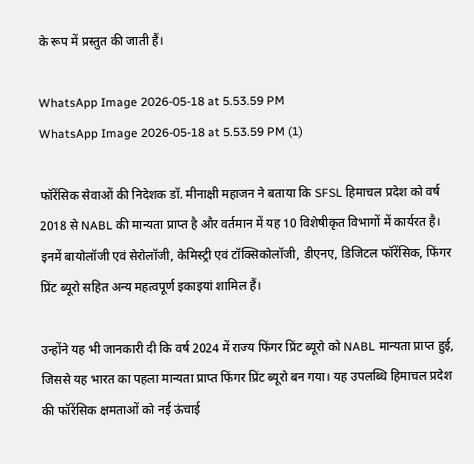के रूप में प्रस्तुत की जाती हैं।

WhatsApp Image 2026-05-18 at 5.53.59 PM
WhatsApp Image 2026-05-18 at 5.53.59 PM (1)

फॉरेंसिक सेवाओं की निदेशक डॉ. मीनाक्षी महाजन ने बताया कि SFSL हिमाचल प्रदेश को वर्ष 2018 से NABL की मान्यता प्राप्त है और वर्तमान में यह 10 विशेषीकृत विभागों में कार्यरत है। इनमें बायोलॉजी एवं सेरोलॉजी, केमिस्ट्री एवं टॉक्सिकोलॉजी, डीएनए, डिजिटल फॉरेंसिक, फिंगर प्रिंट ब्यूरो सहित अन्य महत्वपूर्ण इकाइयां शामिल हैं।

उन्होंने यह भी जानकारी दी कि वर्ष 2024 में राज्य फिंगर प्रिंट ब्यूरो को NABL मान्यता प्राप्त हुई, जिससे यह भारत का पहला मान्यता प्राप्त फिंगर प्रिंट ब्यूरो बन गया। यह उपलब्धि हिमाचल प्रदेश की फॉरेंसिक क्षमताओं को नई ऊंचाई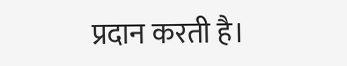प्रदान करती है।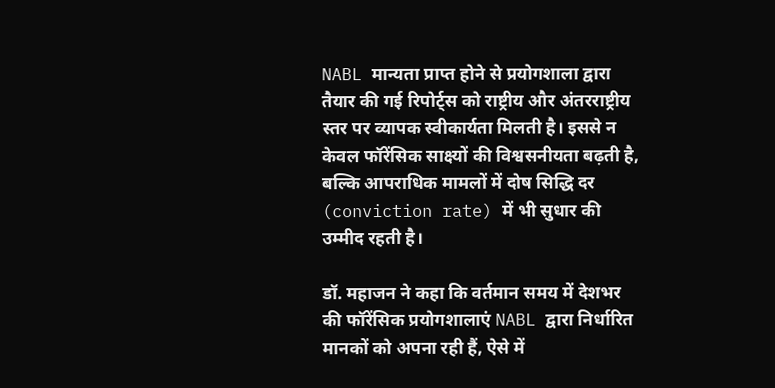NABL मान्यता प्राप्त होने से प्रयोगशाला द्वारा तैयार की गई रिपोर्ट्स को राष्ट्रीय और अंतरराष्ट्रीय स्तर पर व्यापक स्वीकार्यता मिलती है। इससे न केवल फॉरेंसिक साक्ष्यों की विश्वसनीयता बढ़ती है, बल्कि आपराधिक मामलों में दोष सिद्धि दर (conviction rate) में भी सुधार की उम्मीद रहती है।

डॉ. महाजन ने कहा कि वर्तमान समय में देशभर की फॉरेंसिक प्रयोगशालाएं NABL द्वारा निर्धारित मानकों को अपना रही हैं, ऐसे में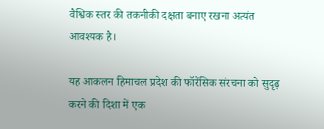वैश्विक स्तर की तकनीकी दक्षता बनाए रखना अत्यंत आवश्यक है।

यह आकलन हिमाचल प्रदेश की फॉरेंसिक संरचना को सुदृढ़ करने की दिशा में एक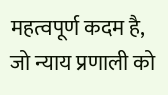महत्वपूर्ण कदम है, जो न्याय प्रणाली को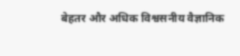बेहतर और अधिक विश्वसनीय वैज्ञानिक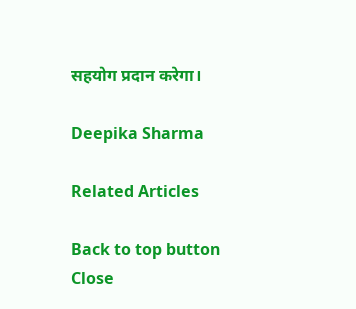सहयोग प्रदान करेगा।

Deepika Sharma

Related Articles

Back to top button
Close